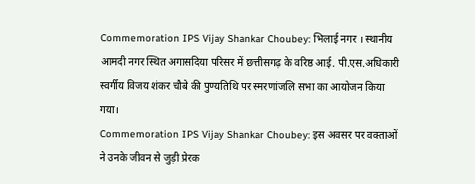Commemoration IPS Vijay Shankar Choubey: भिलाई नगर । स्थानीय आमदी नगर स्थित अगासदिया परिसर में छत्तीसगढ़ के वरिष्ठ आई. पी.एस.अधिकारी स्वर्गीय विजय शंकर चौबे की पुण्यतिथि पर स्मरणांजलि सभा का आयोजन किया गया।
Commemoration IPS Vijay Shankar Choubey: इस अवसर पर वक्ताओं ने उनके जीवन से जुड़ी प्रेरक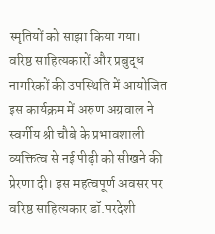स्मृतियों को साझा किया गया। वरिष्ठ साहित्यकारों और प्रबुद्ध नागरिकों की उपस्थिति में आयोजित इस कार्यक्रम में अरुण अग्रवाल ने स्वर्गीय श्री चौबे के प्रभावशाली व्यक्तित्व से नई पीढ़ी को सीखने की प्रेरणा दी। इस महत्वपूर्ण अवसर पर वरिष्ठ साहित्यकार डॉ.परदेशी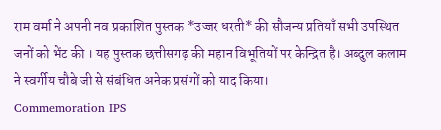राम वर्मा ने अपनी नव प्रकाशित पुस्तक *उज्जर धरती* की सौजन्य प्रतियाँ सभी उपस्थित जनों को भेंट की । यह पुस्तक छत्तीसगढ़ की महान विभूतियों पर केन्द्रित है। अब्दुल कलाम ने स्वर्गीय चौबे जी से संबंधित अनेक प्रसंगों को याद किया।
Commemoration IPS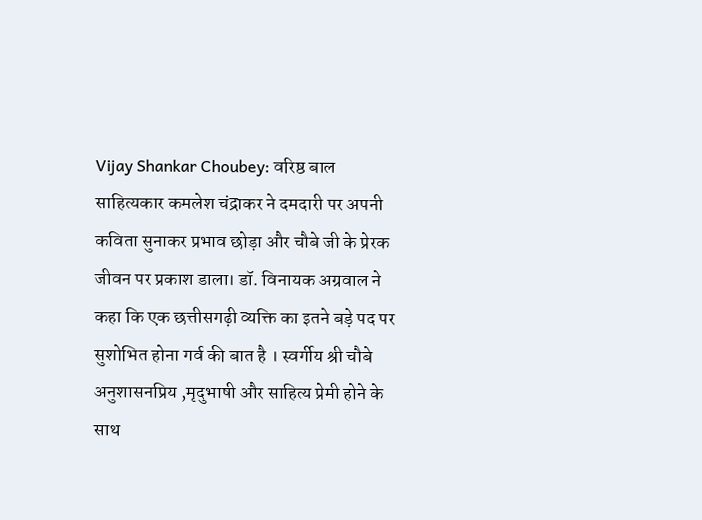Vijay Shankar Choubey: वरिष्ठ बाल साहित्यकार कमलेश चंद्राकर ने दमदारी पर अपनी कविता सुनाकर प्रभाव छोड़ा और चौबे जी के प्रेरक जीवन पर प्रकाश डाला। डॉ. विनायक अग्रवाल ने कहा कि एक छत्तीसगढ़ी व्यक्ति का इतने बड़े पद पर सुशोभित होना गर्व की बात है । स्वर्गीय श्री चौबे अनुशासनप्रिय ,मृदुभाषी और साहित्य प्रेमी होने के साथ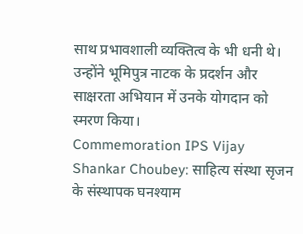साथ प्रभावशाली व्यक्तित्व के भी धनी थे। उन्होंने भूमिपुत्र नाटक के प्रदर्शन और साक्षरता अभियान में उनके योगदान को स्मरण किया।
Commemoration IPS Vijay Shankar Choubey: साहित्य संस्था सृजन के संस्थापक घनश्याम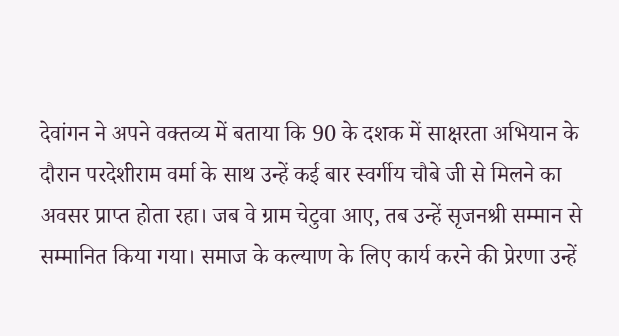देवांगन ने अपने वक्तव्य में बताया कि 90 के दशक में साक्षरता अभियान के दौरान परदेशीराम वर्मा के साथ उन्हें कई बार स्वर्गीय चौबे जी से मिलने का अवसर प्राप्त होता रहा। जब वे ग्राम चेटुवा आए, तब उन्हें सृजनश्री सम्मान से सम्मानित किया गया। समाज के कल्याण के लिए कार्य करने की प्रेरणा उन्हें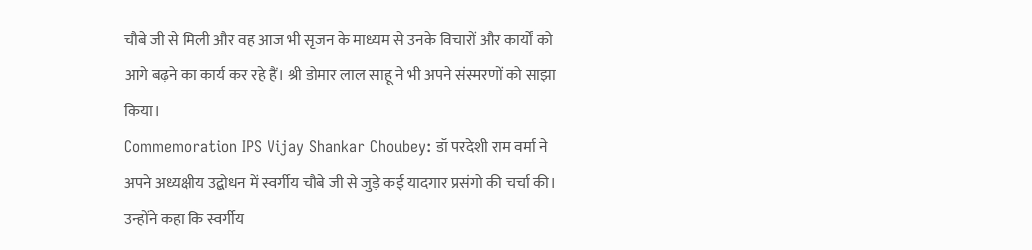चौबे जी से मिली और वह आज भी सृजन के माध्यम से उनके विचारों और कार्यों को आगे बढ़ने का कार्य कर रहे हैं। श्री डोमार लाल साहू ने भी अपने संस्मरणों को साझा किया।
Commemoration IPS Vijay Shankar Choubey: डॉ परदेशी राम वर्मा ने अपने अध्यक्षीय उद्बोधन में स्वर्गीय चौबे जी से जुड़े कई यादगार प्रसंगो की चर्चा की। उन्होंने कहा कि स्वर्गीय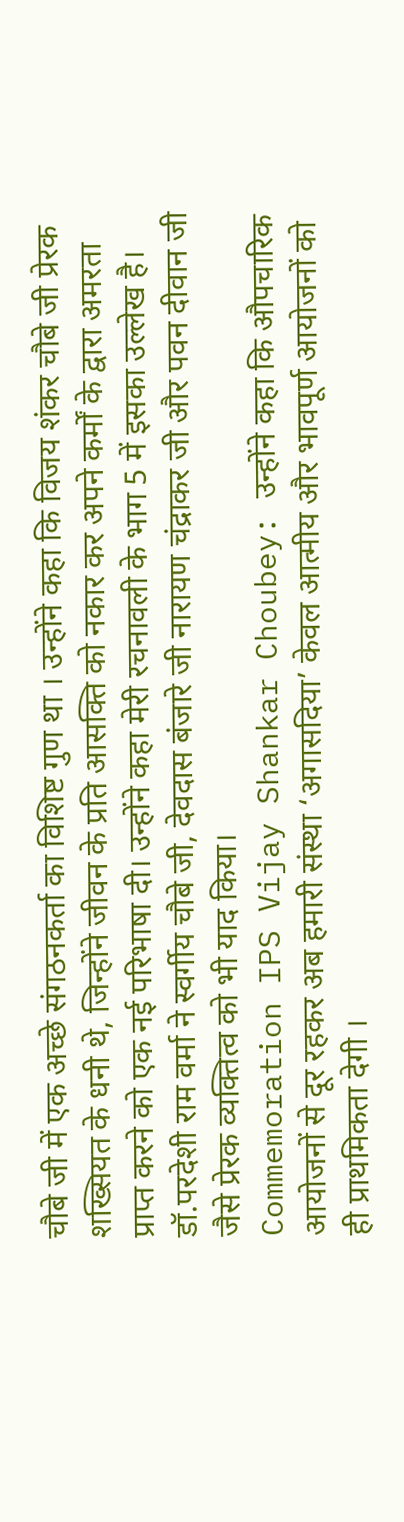चौबे जी में एक अच्छे संगठनकर्ता का विशिष्ट गुण था । उन्होंने कहा कि विजय शंकर चौबे जी प्रेरक शख्सियत के धनी थे, जिन्होंने जीवन के प्रति आसक्ति को नकार कर अपने कर्मों के द्वारा अमरता प्राप्त करने को एक नई परिभाषा दी। उन्होंने कहा मेरी रचनावली के भाग 5 में इसका उल्लेख है। डॉ.परदेशी राम वर्मा ने स्वर्गीय चौबे जी, देवदास बंजारे जी नारायण चंद्राकर जी और पवन दीवान जी जैसे प्रेरक व्यक्तित्व को भी याद किया।
Commemoration IPS Vijay Shankar Choubey: उन्होंने कहा कि औपचारिक आयोजनों से दूर रहकर अब हमारी संस्था ‘अगासदिया’ केवल आत्मीय और भावपूर्ण आयोजनों को ही प्राथमिकता देगी ।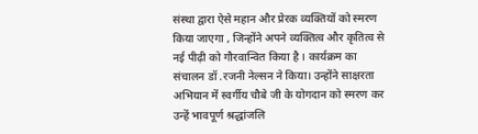संस्था द्वारा ऐसे महान और प्रेरक व्यक्तियों को स्मरण किया जाएगा , जिन्होंने अपने व्यक्तित्व और कृतित्व से नई पीढ़ी को गौरवान्वित किया है । कार्यक्रम का संचालन डॉ .रजनी नेल्सन ने किया। उन्होंने साक्षरता अभियान में स्वर्गीय चौबे जी के योगदान को स्मरण कर उन्हें भावपूर्ण श्रद्धांजलि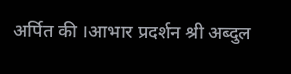अर्पित की ।आभार प्रदर्शन श्री अब्दुल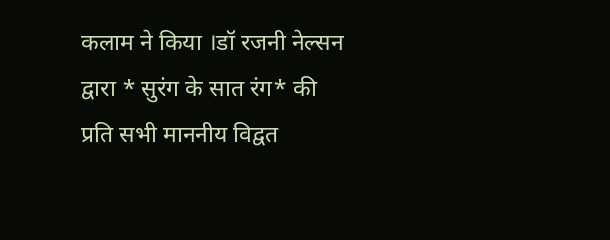कलाम ने किया ।डॉ रजनी नेल्सन द्वारा * सुरंग के सात रंग* की प्रति सभी माननीय विद्वत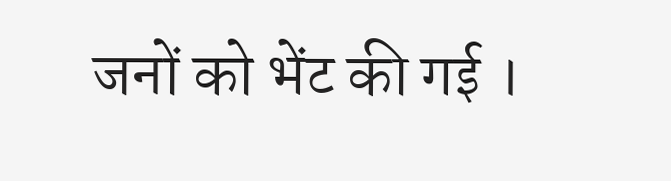जनों को भेंट की गई ।